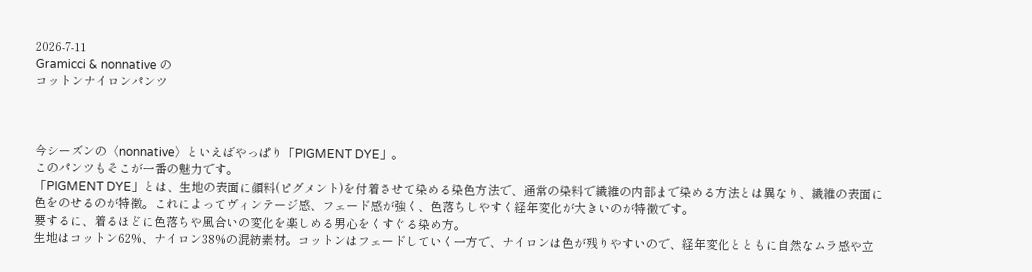2026-7-11
Gramicci & nonnative の
コットンナイロンパンツ



今シーズンの〈nonnative〉といえばやっぱり「PIGMENT DYE」。
このパンツもそこが一番の魅力です。
「PIGMENT DYE」とは、生地の表面に顔料(ピグメント)を付着させて染める染色方法で、通常の染料で繊維の内部まで染める方法とは異なり、繊維の表面に色をのせるのが特徴。これによってヴィンテージ感、フェード感が強く、色落ちしやすく経年変化が大きいのが特徴です。
要するに、着るほどに色落ちや風合いの変化を楽しめる男心をくすぐる染め方。
生地はコットン62%、ナイロン38%の混紡素材。コットンはフェードしていく一方で、ナイロンは色が残りやすいので、経年変化とともに自然なムラ感や立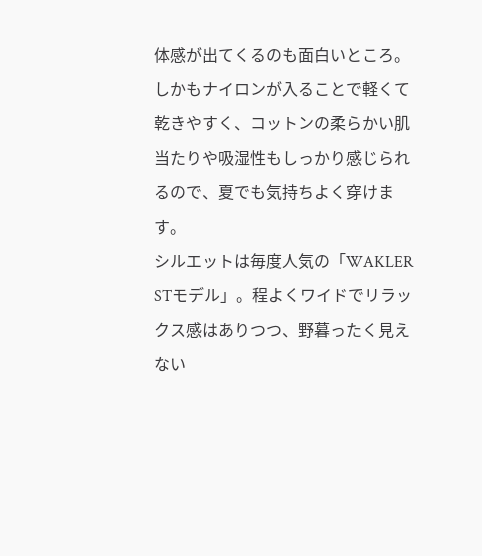体感が出てくるのも面白いところ。しかもナイロンが入ることで軽くて乾きやすく、コットンの柔らかい肌当たりや吸湿性もしっかり感じられるので、夏でも気持ちよく穿けます。
シルエットは毎度人気の「WAKLER STモデル」。程よくワイドでリラックス感はありつつ、野暮ったく見えない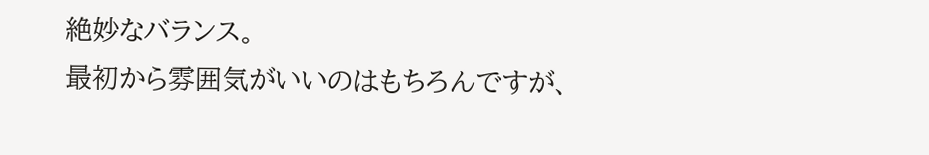絶妙なバランス。
最初から雰囲気がいいのはもちろんですが、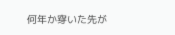何年か穿いた先が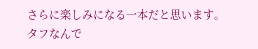さらに楽しみになる一本だと思います。
タフなんで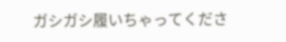ガシガシ履いちゃってくださ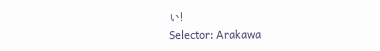い!
Selector: Arakawa